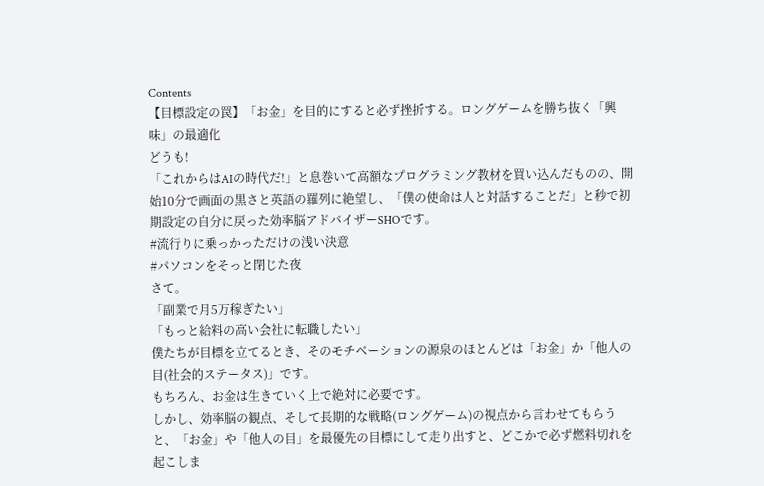Contents
【目標設定の罠】「お金」を目的にすると必ず挫折する。ロングゲームを勝ち抜く「興味」の最適化
どうも!
「これからはAIの時代だ!」と息巻いて高額なプログラミング教材を買い込んだものの、開始10分で画面の黒さと英語の羅列に絶望し、「僕の使命は人と対話することだ」と秒で初期設定の自分に戻った効率脳アドバイザーSHOです。
#流行りに乗っかっただけの浅い決意
#パソコンをそっと閉じた夜
さて。
「副業で月5万稼ぎたい」
「もっと給料の高い会社に転職したい」
僕たちが目標を立てるとき、そのモチベーションの源泉のほとんどは「お金」か「他人の目(社会的ステータス)」です。
もちろん、お金は生きていく上で絶対に必要です。
しかし、効率脳の観点、そして長期的な戦略(ロングゲーム)の視点から言わせてもらうと、「お金」や「他人の目」を最優先の目標にして走り出すと、どこかで必ず燃料切れを起こしま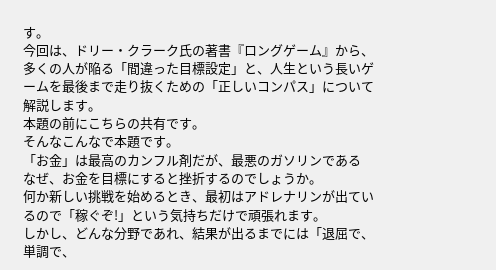す。
今回は、ドリー・クラーク氏の著書『ロングゲーム』から、多くの人が陥る「間違った目標設定」と、人生という長いゲームを最後まで走り抜くための「正しいコンパス」について解説します。
本題の前にこちらの共有です。
そんなこんなで本題です。
「お金」は最高のカンフル剤だが、最悪のガソリンである
なぜ、お金を目標にすると挫折するのでしょうか。
何か新しい挑戦を始めるとき、最初はアドレナリンが出ているので「稼ぐぞ!」という気持ちだけで頑張れます。
しかし、どんな分野であれ、結果が出るまでには「退屈で、単調で、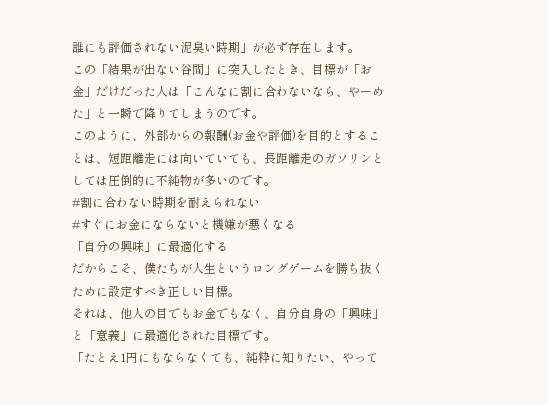誰にも評価されない泥臭い時期」が必ず存在します。
この「結果が出ない谷間」に突入したとき、目標が「お金」だけだった人は「こんなに割に合わないなら、やーめた」と一瞬で降りてしまうのです。
このように、外部からの報酬(お金や評価)を目的とすることは、短距離走には向いていても、長距離走のガソリンとしては圧倒的に不純物が多いのです。
#割に合わない時期を耐えられない
#すぐにお金にならないと機嫌が悪くなる
「自分の興味」に最適化する
だからこそ、僕たちが人生というロングゲームを勝ち抜くために設定すべき正しい目標。
それは、他人の目でもお金でもなく、自分自身の「興味」と「意義」に最適化された目標です。
「たとえ1円にもならなくても、純粋に知りたい、やって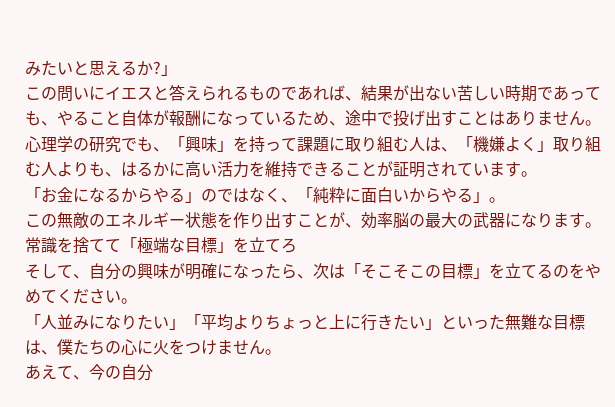みたいと思えるか?」
この問いにイエスと答えられるものであれば、結果が出ない苦しい時期であっても、やること自体が報酬になっているため、途中で投げ出すことはありません。
心理学の研究でも、「興味」を持って課題に取り組む人は、「機嫌よく」取り組む人よりも、はるかに高い活力を維持できることが証明されています。
「お金になるからやる」のではなく、「純粋に面白いからやる」。
この無敵のエネルギー状態を作り出すことが、効率脳の最大の武器になります。
常識を捨てて「極端な目標」を立てろ
そして、自分の興味が明確になったら、次は「そこそこの目標」を立てるのをやめてください。
「人並みになりたい」「平均よりちょっと上に行きたい」といった無難な目標は、僕たちの心に火をつけません。
あえて、今の自分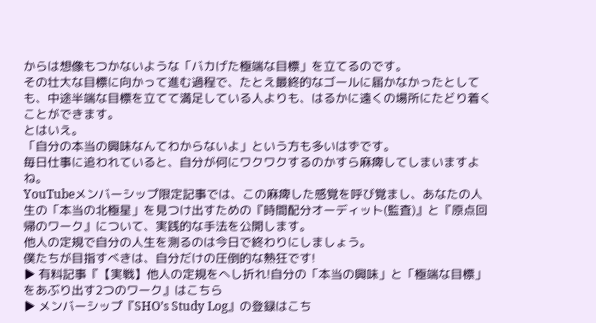からは想像もつかないような「バカげた極端な目標」を立てるのです。
その壮大な目標に向かって進む過程で、たとえ最終的なゴールに届かなかったとしても、中途半端な目標を立てて満足している人よりも、はるかに遠くの場所にたどり着くことができます。
とはいえ。
「自分の本当の興味なんてわからないよ」という方も多いはずです。
毎日仕事に追われていると、自分が何にワクワクするのかすら麻痺してしまいますよね。
YouTubeメンバーシップ限定記事では、この麻痺した感覚を呼び覚まし、あなたの人生の「本当の北極星」を見つけ出すための『時間配分オーディット(監査)』と『原点回帰のワーク』について、実践的な手法を公開します。
他人の定規で自分の人生を測るのは今日で終わりにしましょう。
僕たちが目指すべきは、自分だけの圧倒的な熱狂です!
▶ 有料記事『【実戦】他人の定規をへし折れ!自分の「本当の興味」と「極端な目標」をあぶり出す2つのワーク』はこちら
▶ メンバーシップ『SHO’s Study Log』の登録はこち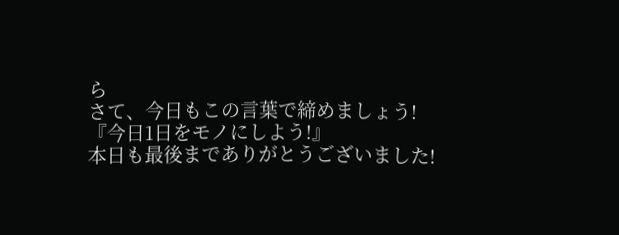ら
さて、今日もこの言葉で締めましょう!
『今日1日をモノにしよう!』
本日も最後までありがとうございました!